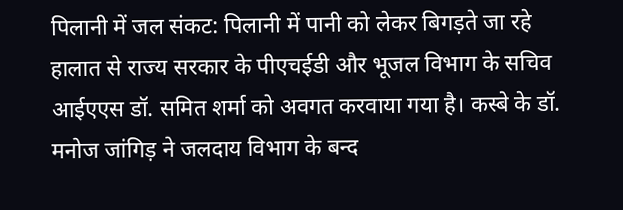पिलानी में जल संकट: पिलानी में पानी को लेकर बिगड़ते जा रहे हालात से राज्य सरकार के पीएचईडी और भूजल विभाग के सचिव आईएएस डॉ. समित शर्मा को अवगत करवाया गया है। कस्बे के डॉ. मनोज जांगिड़ ने जलदाय विभाग के बन्द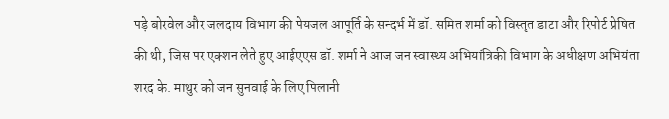पड़े बोरवेल और जलदाय विभाग की पेयजल आपूर्ति के सन्दर्भ में डॉ. समित शर्मा को विस्तृत डाटा और रिपोर्ट प्रेषित की थी, जिस पर एक्शन लेते हुए आईएएस डॉ. शर्मा ने आज जन स्वास्थ्य अभियांत्रिकी विभाग के अधीक्षण अभियंता शरद के. माथुर को जन सुनवाई के लिए पिलानी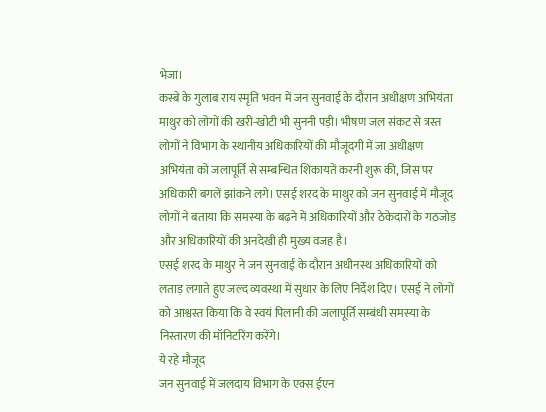भेजा।
कस्बे के गुलाब राय स्मृति भवन में जन सुनवाई के दौरान अधीक्षण अभियंता माथुर को लोगों की खरी-खोटी भी सुननी पड़ी। भीषण जल संकट से त्रस्त लोगों ने विभाग के स्थानीय अधिकारियों की मौजूदगी में जा अधीक्षण अभियंता को जलापूर्ति से सम्बन्धित शिकायतें करनी शुरू की, जिस पर अधिकारी बगलें झांकने लगे। एसई शरद के माथुर को जन सुनवाई में मौजूद लोगों ने बताया कि समस्या के बढ़ने में अधिकारियों और ठेकेदारों के गठजोड़ और अधिकारियों की अनदेखी ही मुख्य वजह है।
एसई शरद के माथुर ने जन सुनवाई के दौरान अधीनस्थ अधिकारियों को लताड़ लगाते हुए जल्द व्यवस्था में सुधार के लिए निर्देश दिए। एसई ने लोगों को आश्वस्त किया कि वे स्वयं पिलानी की जलापूर्ति सम्बंधी समस्या के निस्तारण की मॉनिटरिंग करेंगे।
ये रहे मौजूद
जन सुनवाई में जलदाय विभाग के एक्स ईएन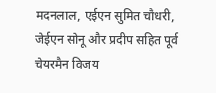मदनलाल, एईएन सुमित चौधरी, जेईएन सोनू और प्रदीप सहित पूर्व चेयरमैन विजय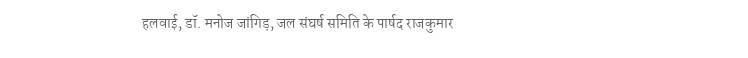हलवाई, डॉ. मनोज जांगिड़, जल संघर्ष समिति के पार्षद राजकुमार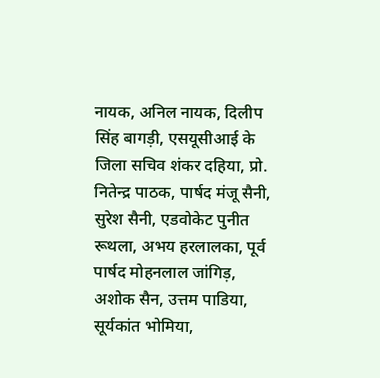नायक, अनिल नायक, दिलीप सिंह बागड़ी, एसयूसीआई के जिला सचिव शंकर दहिया, प्रो. नितेन्द्र पाठक, पार्षद मंजू सैनी, सुरेश सैनी, एडवोकेट पुनीत रूथला, अभय हरलालका, पूर्व पार्षद मोहनलाल जांगिड़, अशोक सैन, उत्तम पाडिया, सूर्यकांत भोमिया,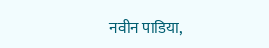नवीन पाडिया,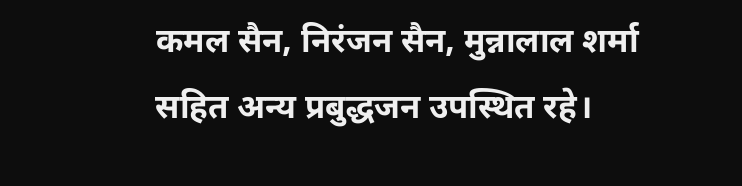कमल सैन, निरंजन सैन, मुन्नालाल शर्मा सहित अन्य प्रबुद्धजन उपस्थित रहे।